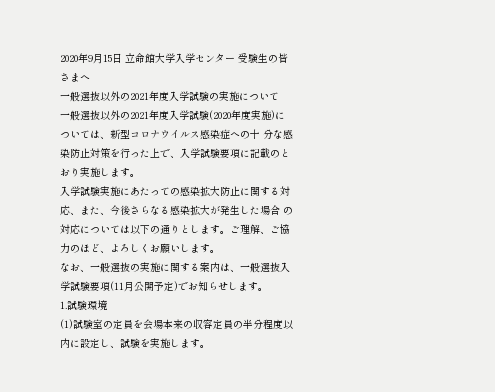2020年9月15日 立命館大学入学センター 受験生の皆さまへ
一般選抜以外の2021年度入学試験の実施について
一般選抜以外の2021年度入学試験(2020年度実施)については、新型コロナウイルス感染症への十 分な感染防止対策を行った上で、入学試験要項に記載のとおり実施します。
入学試験実施にあたっての感染拡大防止に関する対応、また、今後さらなる感染拡大が発生した場合 の対応については以下の通りとします。ご理解、ご協力のほど、よろしくお願いします。
なお、一般選抜の実施に関する案内は、一般選抜入学試験要項(11月公開予定)でお知らせします。
1.試験環境
(1)試験室の定員を会場本来の収容定員の半分程度以内に設定し、試験を実施します。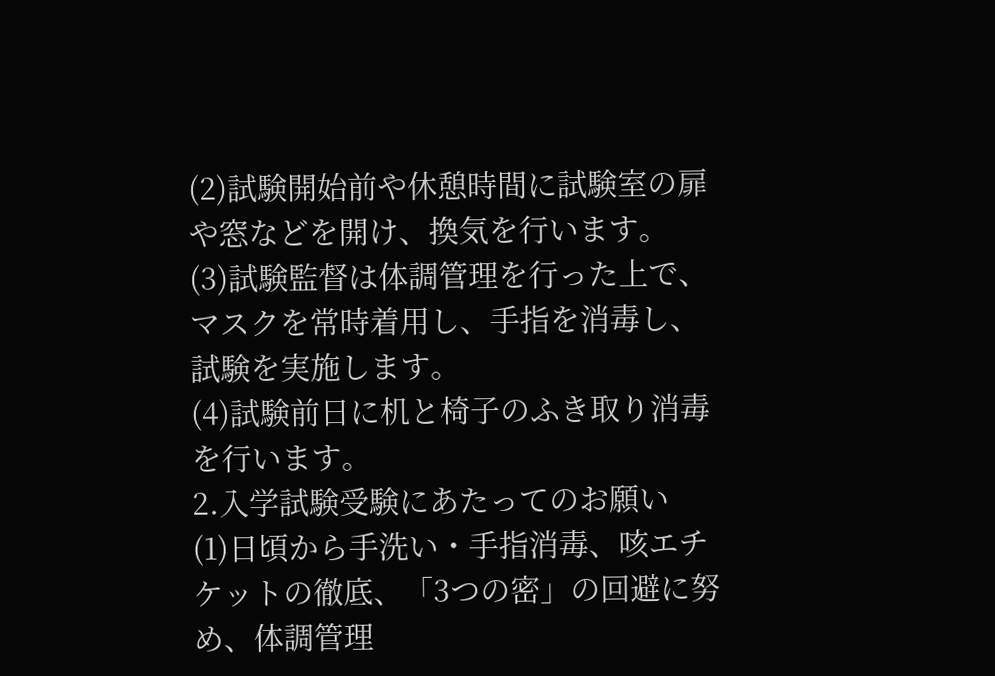(2)試験開始前や休憩時間に試験室の扉や窓などを開け、換気を行います。
(3)試験監督は体調管理を行った上で、マスクを常時着用し、手指を消毒し、試験を実施します。
(4)試験前日に机と椅子のふき取り消毒を行います。
2.入学試験受験にあたってのお願い
(1)日頃から手洗い・手指消毒、咳エチケットの徹底、「3つの密」の回避に努め、体調管理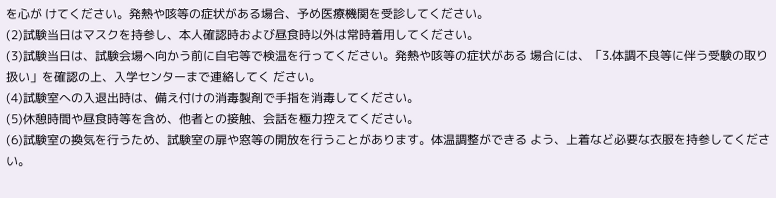を心が けてください。発熱や咳等の症状がある場合、予め医療機関を受診してください。
(2)試験当日はマスクを持参し、本人確認時および昼食時以外は常時着用してください。
(3)試験当日は、試験会場へ向かう前に自宅等で検温を行ってください。発熱や咳等の症状がある 場合には、「3.体調不良等に伴う受験の取り扱い」を確認の上、入学センターまで連絡してく ださい。
(4)試験室への入退出時は、備え付けの消毒製剤で手指を消毒してください。
(5)休憩時間や昼食時等を含め、他者との接触、会話を極力控えてください。
(6)試験室の換気を行うため、試験室の扉や窓等の開放を行うことがあります。体温調整ができる よう、上着など必要な衣服を持参してください。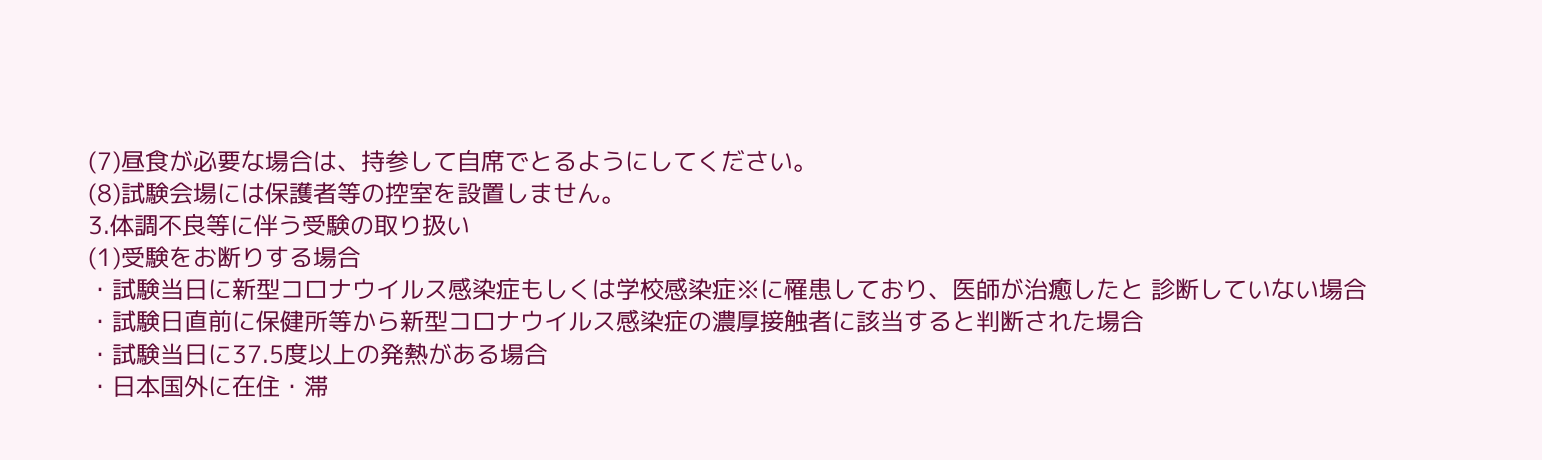(7)昼食が必要な場合は、持参して自席でとるようにしてください。
(8)試験会場には保護者等の控室を設置しません。
3.体調不良等に伴う受験の取り扱い
(1)受験をお断りする場合
・試験当日に新型コロナウイルス感染症もしくは学校感染症※に罹患しており、医師が治癒したと 診断していない場合
・試験日直前に保健所等から新型コロナウイルス感染症の濃厚接触者に該当すると判断された場合
・試験当日に37.5度以上の発熱がある場合
・日本国外に在住・滞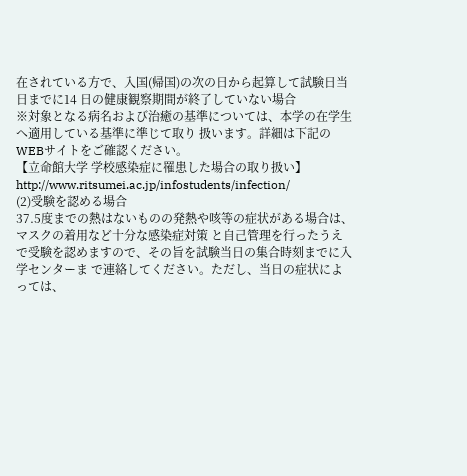在されている方で、入国(帰国)の次の日から起算して試験日当日までに14 日の健康観察期間が終了していない場合
※対象となる病名および治癒の基準については、本学の在学生へ適用している基準に準じて取り 扱います。詳細は下記のWEBサイトをご確認ください。
【立命館大学 学校感染症に罹患した場合の取り扱い】
http://www.ritsumei.ac.jp/infostudents/infection/
(2)受験を認める場合
37.5度までの熱はないものの発熱や咳等の症状がある場合は、マスクの着用など十分な感染症対策 と自己管理を行ったうえで受験を認めますので、その旨を試験当日の集合時刻までに入学センターま で連絡してください。ただし、当日の症状によっては、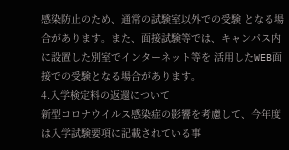感染防止のため、通常の試験室以外での受験 となる場合があります。また、面接試験等では、キャンパス内に設置した別室でインターネット等を 活用したWEB面接での受験となる場合があります。
4.入学検定料の返還について
新型コロナウイルス感染症の影響を考慮して、今年度は入学試験要項に記載されている事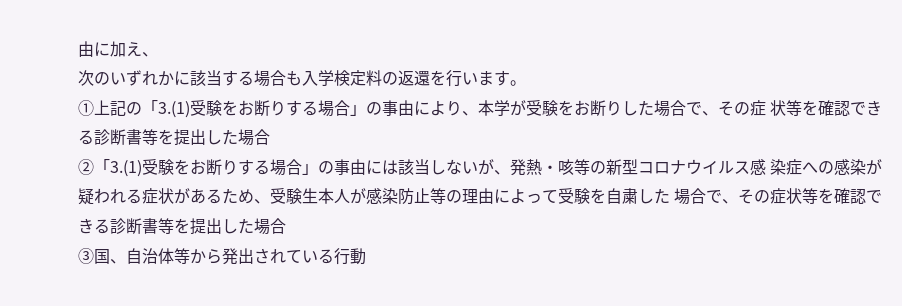由に加え、
次のいずれかに該当する場合も入学検定料の返還を行います。
①上記の「3.(1)受験をお断りする場合」の事由により、本学が受験をお断りした場合で、その症 状等を確認できる診断書等を提出した場合
②「3.(1)受験をお断りする場合」の事由には該当しないが、発熱・咳等の新型コロナウイルス感 染症への感染が疑われる症状があるため、受験生本人が感染防止等の理由によって受験を自粛した 場合で、その症状等を確認できる診断書等を提出した場合
③国、自治体等から発出されている行動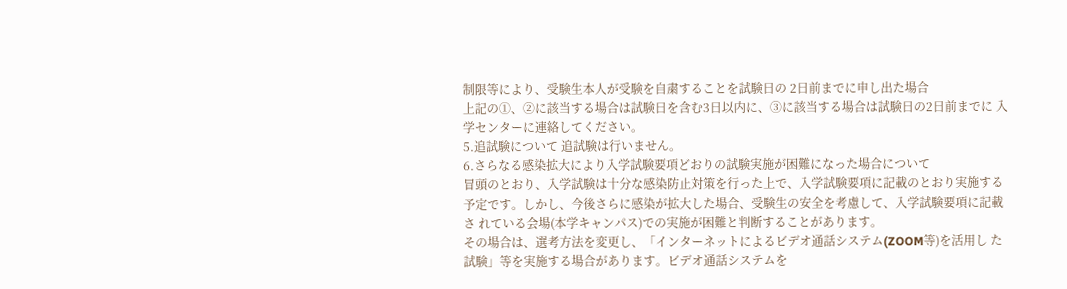制限等により、受験生本人が受験を自粛することを試験日の 2日前までに申し出た場合
上記の①、②に該当する場合は試験日を含む3日以内に、③に該当する場合は試験日の2日前までに 入学センターに連絡してください。
5.追試験について 追試験は行いません。
6.さらなる感染拡大により入学試験要項どおりの試験実施が困難になった場合について
冒頭のとおり、入学試験は十分な感染防止対策を行った上で、入学試験要項に記載のとおり実施する 予定です。しかし、今後さらに感染が拡大した場合、受験生の安全を考慮して、入学試験要項に記載さ れている会場(本学キャンパス)での実施が困難と判断することがあります。
その場合は、選考方法を変更し、「インターネットによるビデオ通話システム(ZOOM等)を活用し た試験」等を実施する場合があります。ビデオ通話システムを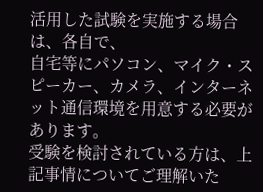活用した試験を実施する場合は、各自で、
自宅等にパソコン、マイク・スピーカー、カメラ、インターネット通信環境を用意する必要があります。
受験を検討されている方は、上記事情についてご理解いた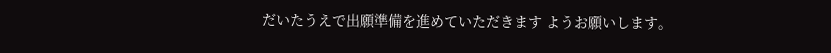だいたうえで出願準備を進めていただきます ようお願いします。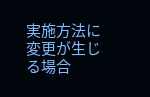実施方法に変更が生じる場合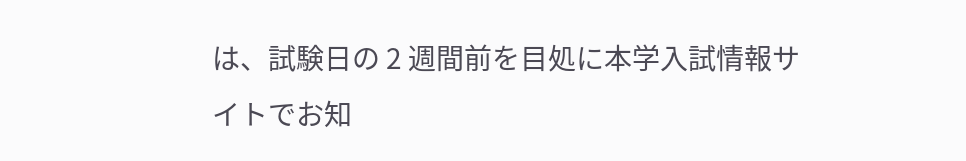は、試験日の 2 週間前を目処に本学入試情報サイトでお知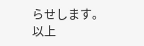らせします。
以上